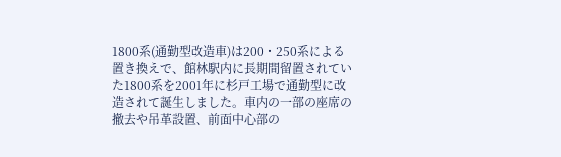1800系(通勤型改造車)は200・250系による置き換えで、館林駅内に長期間留置されていた1800系を2001年に杉戸工場で通勤型に改造されて誕生しました。車内の一部の座席の撤去や吊革設置、前面中心部の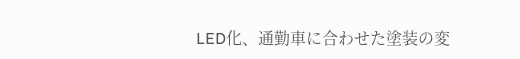LED化、通勤車に合わせた塗装の変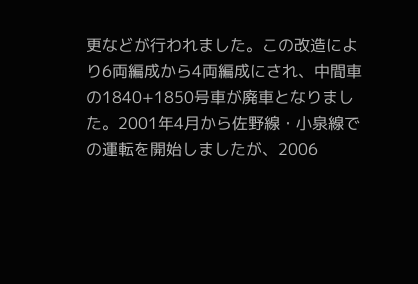更などが行われました。この改造により6両編成から4両編成にされ、中間車の1840+1850号車が廃車となりました。2001年4月から佐野線・小泉線での運転を開始しましたが、2006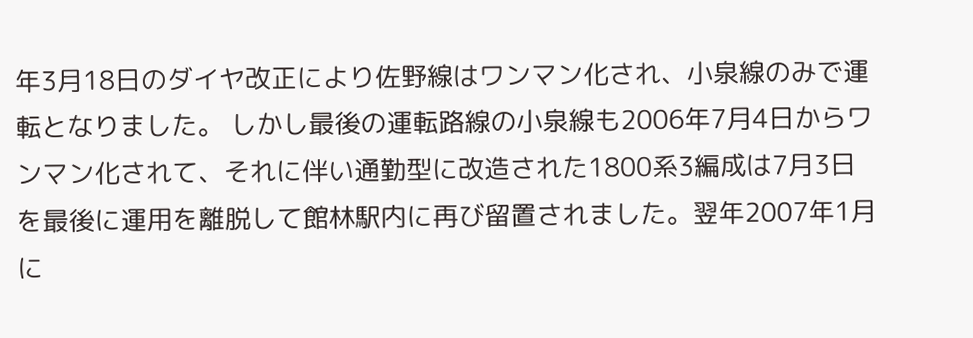年3月18日のダイヤ改正により佐野線はワンマン化され、小泉線のみで運転となりました。 しかし最後の運転路線の小泉線も2006年7月4日からワンマン化されて、それに伴い通勤型に改造された1800系3編成は7月3日を最後に運用を離脱して館林駅内に再び留置されました。翌年2007年1月に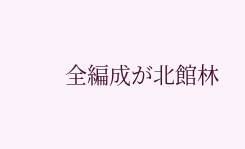全編成が北館林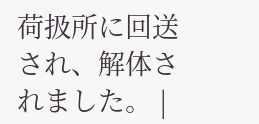荷扱所に回送され、解体されました。 |